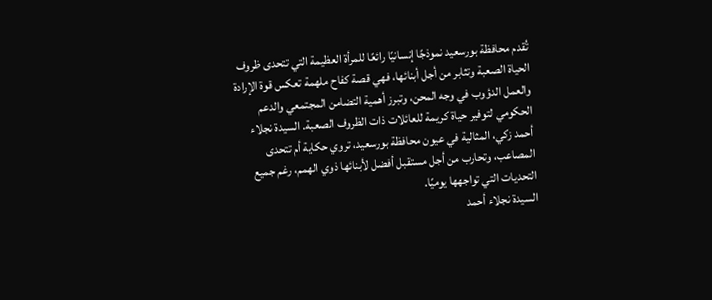تُقدم محافظة بورسعيد نموذجًا إنسانيًا رائعًا للمرأة العظيمة التي تتحدى ظروف الحياة الصعبة وتثابر من أجل أبنائها، فهي قصة كفاح ملهمة تعكس قوة الإرادة والعمل الدؤوب في وجه المحن، وتبرز أهمية التضامن المجتمعي والدعم الحكومي لتوفير حياة كريمة للعائلات ذات الظروف الصعبة. السيدة نجلاء أحمد زكي، المثالية في عيون محافظة بورسعيد، تروي حكاية أم تتحدى المصاعب، وتحارب من أجل مستقبل أفضل لأبنائها ذوي الهمم، رغم جميع التحديات التي تواجهها يوميًا.
السيدة نجلاء أحمد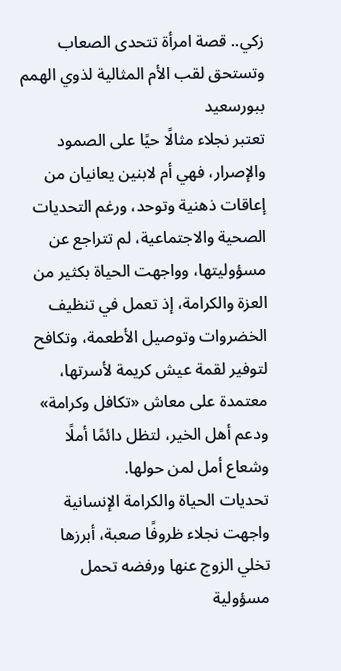زكي.. قصة امرأة تتحدى الصعاب وتستحق لقب الأم المثالية لذوي الهمم ببورسعيد
تعتبر نجلاء مثالًا حيًا على الصمود والإصرار، فهي أم لابنين يعانيان من إعاقات ذهنية وتوحد، ورغم التحديات الصحية والاجتماعية، لم تتراجع عن مسؤوليتها، وواجهت الحياة بكثير من العزة والكرامة، إذ تعمل في تنظيف الخضروات وتوصيل الأطعمة، وتكافح لتوفير لقمة عيش كريمة لأسرتها، معتمدة على معاش «تكافل وكرامة» ودعم أهل الخير، لتظل دائمًا أملًا وشعاع أمل لمن حولها.
تحديات الحياة والكرامة الإنسانية
واجهت نجلاء ظروفًا صعبة، أبرزها تخلي الزوج عنها ورفضه تحمل مسؤولية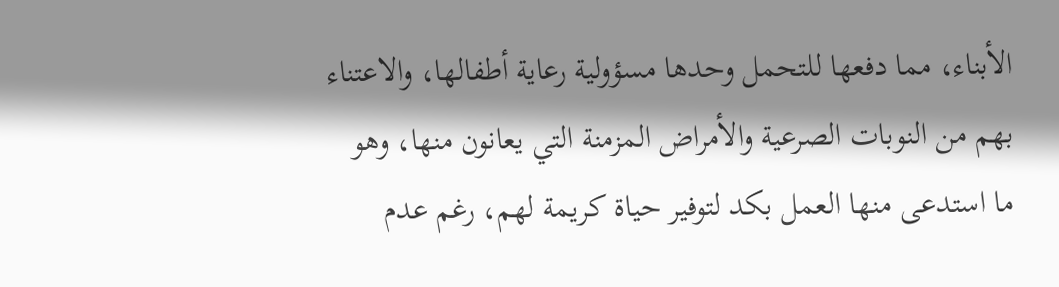الأبناء، مما دفعها للتحمل وحدها مسؤولية رعاية أطفالها، والاعتناء بهم من النوبات الصرعية والأمراض المزمنة التي يعانون منها، وهو ما استدعى منها العمل بكد لتوفير حياة كريمة لهم، رغم عدم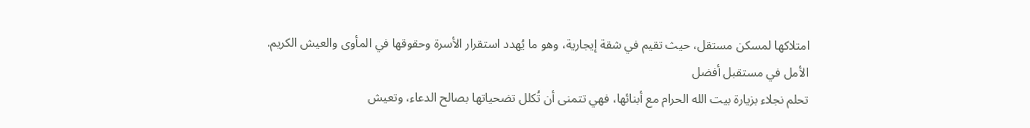امتلاكها لمسكن مستقل، حيث تقيم في شقة إيجارية، وهو ما يُهدد استقرار الأسرة وحقوقها في المأوى والعيش الكريم.
الأمل في مستقبل أفضل
تحلم نجلاء بزيارة بيت الله الحرام مع أبنائها، فهي تتمنى أن تُكلل تضحياتها بصالح الدعاء، وتعيش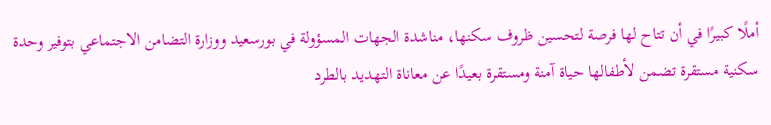أملًا كبيرًا في أن تتاح لها فرصة لتحسين ظروف سكنها، مناشدة الجهات المسؤولة في بورسعيد ووزارة التضامن الاجتماعي بتوفير وحدة سكنية مستقرة تضمن لأطفالها حياة آمنة ومستقرة بعيدًا عن معاناة التهديد بالطرد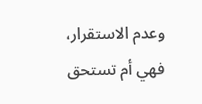وعدم الاستقرار، فهي أم تستحق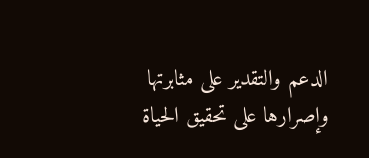الدعم والتقدير على مثابرتها وإصرارها على تحقيق الحياة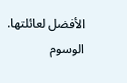الأفضل لعائلتها.
الوسوم